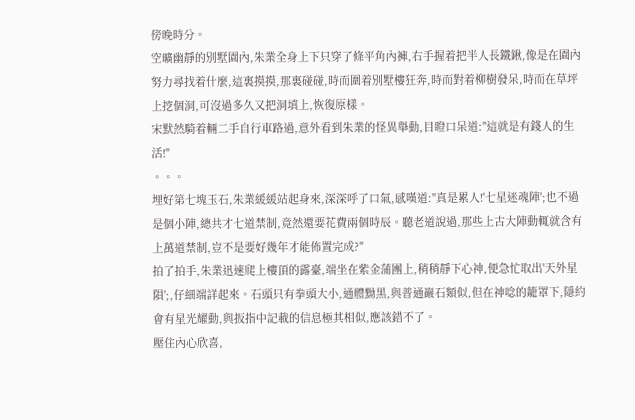傍晚時分。
空曠幽靜的別墅園內,朱業全身上下只穿了條平角內褲,右手握着把半人長鐵鍬,像是在園內努力尋找着什麼,這裏摸摸,那裏碰碰,時而圍着別墅樓狂奔,時而對着柳樹發呆,時而在草坪上挖個洞,可沒過多久又把洞填上,恢復原樣。
宋默然騎着輛二手自行車路過,意外看到朱業的怪異舉動,目瞪口呆道:"這就是有錢人的生活!"
。。。
埋好第七塊玉石,朱業緩緩站起身來,深深呼了口氣,感嘆道:"真是累人!'七星迷魂陣';也不過是個小陣,總共才七道禁制,竟然還要花費兩個時辰。聽老道說過,那些上古大陣動輒就含有上萬道禁制,豈不是要好幾年才能佈置完成?"
拍了拍手,朱業迅速爬上樓頂的露臺,端坐在紫金蒲團上,稍稍靜下心神,便急忙取出'天外星隕';,仔細端詳起來。石頭只有拳頭大小,通體黝黑,與普通巖石類似,但在神唸的籠罩下,隱約會有星光耀動,與扳指中記載的信息極其相似,應該錯不了。
壓住內心欣喜,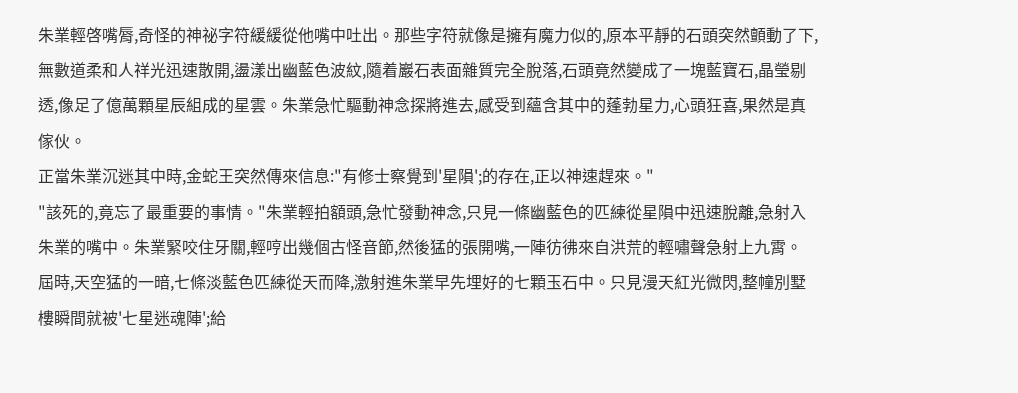朱業輕啓嘴脣,奇怪的神祕字符緩緩從他嘴中吐出。那些字符就像是擁有魔力似的,原本平靜的石頭突然顫動了下,無數道柔和人祥光迅速散開,盪漾出幽藍色波紋,隨着巖石表面雜質完全脫落,石頭竟然變成了一塊藍寶石,晶瑩剔透,像足了億萬顆星辰組成的星雲。朱業急忙驅動神念探將進去,感受到蘊含其中的蓬勃星力,心頭狂喜,果然是真傢伙。
正當朱業沉迷其中時,金蛇王突然傳來信息:"有修士察覺到'星隕';的存在,正以神速趕來。"
"該死的,竟忘了最重要的事情。"朱業輕拍額頭,急忙發動神念,只見一條幽藍色的匹練從星隕中迅速脫離,急射入朱業的嘴中。朱業緊咬住牙關,輕哼出幾個古怪音節,然後猛的張開嘴,一陣彷彿來自洪荒的輕嘯聲急射上九霄。
屆時,天空猛的一暗,七條淡藍色匹練從天而降,激射進朱業早先埋好的七顆玉石中。只見漫天紅光微閃,整幢別墅樓瞬間就被'七星迷魂陣';給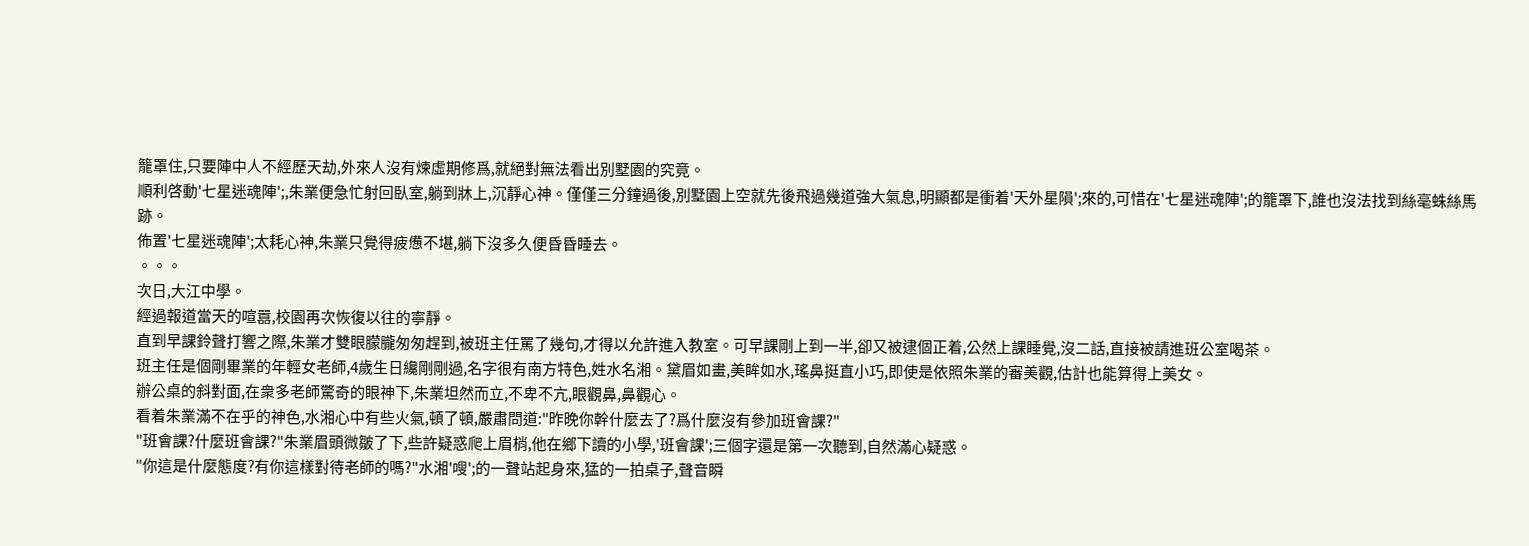籠罩住,只要陣中人不經歷天劫,外來人沒有煉虛期修爲,就絕對無法看出別墅園的究竟。
順利啓動'七星迷魂陣';,朱業便急忙射回臥室,躺到牀上,沉靜心神。僅僅三分鐘過後,別墅園上空就先後飛過幾道強大氣息,明顯都是衝着'天外星隕';來的,可惜在'七星迷魂陣';的籠罩下,誰也沒法找到絲毫蛛絲馬跡。
佈置'七星迷魂陣';太耗心神,朱業只覺得疲憊不堪,躺下沒多久便昏昏睡去。
。。。
次日,大江中學。
經過報道當天的喧囂,校園再次恢復以往的寧靜。
直到早課鈴聲打響之際,朱業才雙眼朦朧匆匆趕到,被班主任罵了幾句,才得以允許進入教室。可早課剛上到一半,卻又被逮個正着,公然上課睡覺,沒二話,直接被請進班公室喝茶。
班主任是個剛畢業的年輕女老師,4歲生日纔剛剛過,名字很有南方特色,姓水名湘。黛眉如畫,美眸如水,瑤鼻挺直小巧,即使是依照朱業的審美觀,估計也能算得上美女。
辦公桌的斜對面,在衆多老師驚奇的眼神下,朱業坦然而立,不卑不亢,眼觀鼻,鼻觀心。
看着朱業滿不在乎的神色,水湘心中有些火氣,頓了頓,嚴肅問道:"昨晚你幹什麼去了?爲什麼沒有參加班會課?"
"班會課?什麼班會課?"朱業眉頭微皺了下,些許疑惑爬上眉梢,他在鄉下讀的小學,'班會課';三個字還是第一次聽到,自然滿心疑惑。
"你這是什麼態度?有你這樣對待老師的嗎?"水湘'嗖';的一聲站起身來,猛的一拍桌子,聲音瞬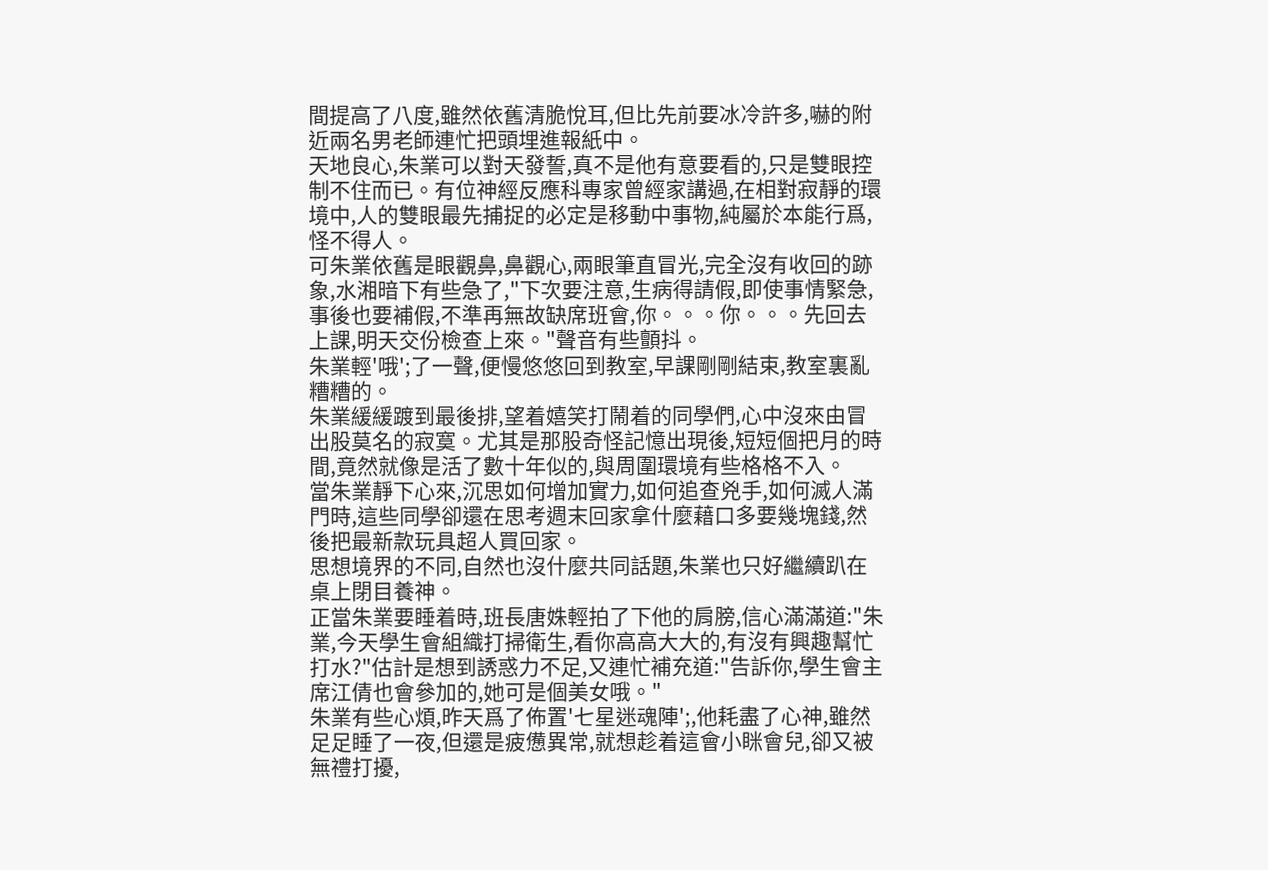間提高了八度,雖然依舊清脆悅耳,但比先前要冰冷許多,嚇的附近兩名男老師連忙把頭埋進報紙中。
天地良心,朱業可以對天發誓,真不是他有意要看的,只是雙眼控制不住而已。有位神經反應科專家曾經家講過,在相對寂靜的環境中,人的雙眼最先捕捉的必定是移動中事物,純屬於本能行爲,怪不得人。
可朱業依舊是眼觀鼻,鼻觀心,兩眼筆直冒光,完全沒有收回的跡象,水湘暗下有些急了,"下次要注意,生病得請假,即使事情緊急,事後也要補假,不準再無故缺席班會,你。。。你。。。先回去上課,明天交份檢查上來。"聲音有些顫抖。
朱業輕'哦';了一聲,便慢悠悠回到教室,早課剛剛結束,教室裏亂糟糟的。
朱業緩緩踱到最後排,望着嬉笑打鬧着的同學們,心中沒來由冒出股莫名的寂寞。尤其是那股奇怪記憶出現後,短短個把月的時間,竟然就像是活了數十年似的,與周圍環境有些格格不入。
當朱業靜下心來,沉思如何增加實力,如何追查兇手,如何滅人滿門時,這些同學卻還在思考週末回家拿什麼藉口多要幾塊錢,然後把最新款玩具超人買回家。
思想境界的不同,自然也沒什麼共同話題,朱業也只好繼續趴在桌上閉目養神。
正當朱業要睡着時,班長唐姝輕拍了下他的肩膀,信心滿滿道:"朱業,今天學生會組織打掃衛生,看你高高大大的,有沒有興趣幫忙打水?"估計是想到誘惑力不足,又連忙補充道:"告訴你,學生會主席江倩也會參加的,她可是個美女哦。"
朱業有些心煩,昨天爲了佈置'七星迷魂陣';,他耗盡了心神,雖然足足睡了一夜,但還是疲憊異常,就想趁着這會小眯會兒,卻又被無禮打擾,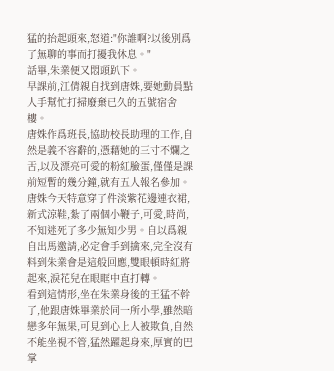猛的抬起頭來,怒道:"你誰啊?以後別爲了無聊的事而打擾我休息。"
話畢,朱業便又悶頭趴下。
早課前,江倩親自找到唐姝,要她動員點人手幫忙打掃廢棄已久的五號宿舍樓。
唐姝作爲班長,協助校長助理的工作,自然是義不容辭的,憑藉她的三寸不爛之舌,以及漂亮可愛的粉紅臉蛋,僅僅是課前短暫的幾分鐘,就有五人報名參加。
唐姝今天特意穿了件淡紫花邊連衣裙,新式涼鞋,紮了兩個小鞭子,可愛,時尚,不知迷死了多少無知少男。自以爲親自出馬邀請,必定會手到擒來,完全沒有料到朱業會是這般回應,雙眼頓時紅將起來,淚花兒在眼眶中直打轉。
看到這情形,坐在朱業身後的王猛不幹了,他跟唐姝畢業於同一所小學,雖然暗戀多年無果,可見到心上人被欺負,自然不能坐視不管,猛然躍起身來,厚實的巴掌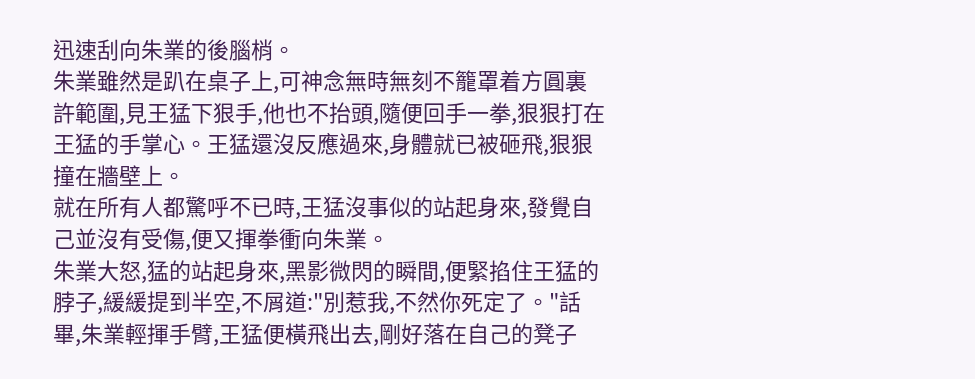迅速刮向朱業的後腦梢。
朱業雖然是趴在桌子上,可神念無時無刻不籠罩着方圓裏許範圍,見王猛下狠手,他也不抬頭,隨便回手一拳,狠狠打在王猛的手掌心。王猛還沒反應過來,身體就已被砸飛,狠狠撞在牆壁上。
就在所有人都驚呼不已時,王猛沒事似的站起身來,發覺自己並沒有受傷,便又揮拳衝向朱業。
朱業大怒,猛的站起身來,黑影微閃的瞬間,便緊掐住王猛的脖子,緩緩提到半空,不屑道:"別惹我,不然你死定了。"話畢,朱業輕揮手臂,王猛便橫飛出去,剛好落在自己的凳子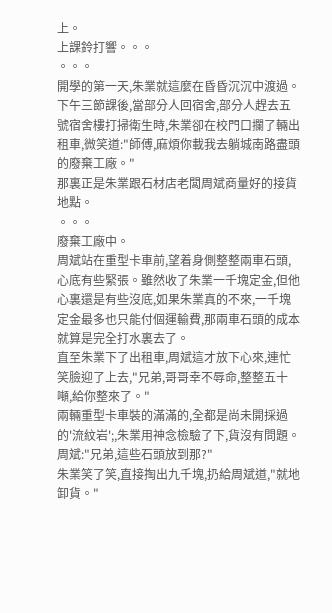上。
上課鈴打響。。。
。。。
開學的第一天,朱業就這麼在昏昏沉沉中渡過。
下午三節課後,當部分人回宿舍,部分人趕去五號宿舍樓打掃衛生時,朱業卻在校門口攔了輛出租車,微笑道:"師傅,麻煩你載我去躺城南路盡頭的廢棄工廠。"
那裏正是朱業跟石材店老闆周斌商量好的接貨地點。
。。。
廢棄工廠中。
周斌站在重型卡車前,望着身側整整兩車石頭,心底有些緊張。雖然收了朱業一千塊定金,但他心裏還是有些沒底,如果朱業真的不來,一千塊定金最多也只能付個運輸費,那兩車石頭的成本就算是完全打水裏去了。
直至朱業下了出租車,周斌這才放下心來,連忙笑臉迎了上去,"兄弟,哥哥幸不辱命,整整五十噸,給你整來了。"
兩輛重型卡車裝的滿滿的,全都是尚未開採過的'流紋岩';,朱業用神念檢驗了下,貨沒有問題。
周斌:"兄弟,這些石頭放到那?"
朱業笑了笑,直接掏出九千塊,扔給周斌道,"就地卸貨。"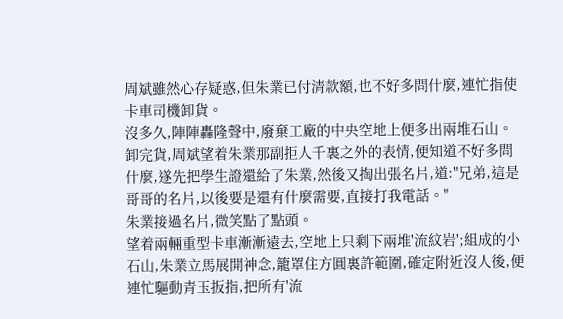周斌雖然心存疑惑,但朱業已付清款額,也不好多問什麼,連忙指使卡車司機卸貨。
沒多久,陣陣轟隆聲中,廢棄工廠的中央空地上便多出兩堆石山。
卸完貨,周斌望着朱業那副拒人千裏之外的表情,便知道不好多問什麼,遂先把學生證還給了朱業,然後又掏出張名片,道:"兄弟,這是哥哥的名片,以後要是還有什麼需要,直接打我電話。"
朱業接過名片,微笑點了點頭。
望着兩輛重型卡車漸漸遠去,空地上只剩下兩堆'流紋岩';組成的小石山,朱業立馬展開神念,籠罩住方圓裏許範圍,確定附近沒人後,便連忙驅動青玉扳指,把所有'流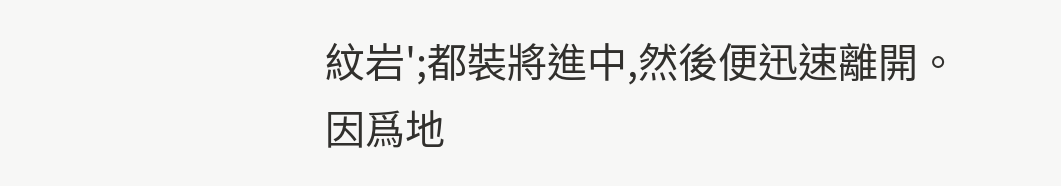紋岩';都裝將進中,然後便迅速離開。
因爲地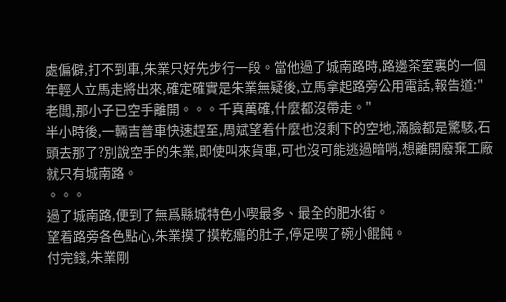處偏僻,打不到車,朱業只好先步行一段。當他過了城南路時,路邊茶室裏的一個年輕人立馬走將出來,確定確實是朱業無疑後,立馬拿起路旁公用電話,報告道:"老闆,那小子已空手離開。。。千真萬確,什麼都沒帶走。"
半小時後,一輛吉普車快速趕至,周斌望着什麼也沒剩下的空地,滿臉都是驚駭,石頭去那了?別說空手的朱業,即使叫來貨車,可也沒可能逃過暗哨,想離開廢棄工廠就只有城南路。
。。。
過了城南路,便到了無爲縣城特色小喫最多、最全的肥水街。
望着路旁各色點心,朱業摸了摸乾癟的肚子,停足喫了碗小餛飩。
付完錢,朱業剛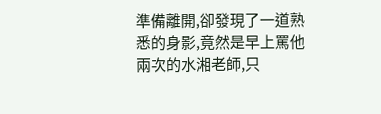準備離開,卻發現了一道熟悉的身影,竟然是早上罵他兩次的水湘老師,只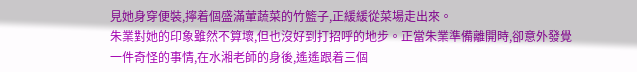見她身穿便裝,擰着個盛滿葷蔬菜的竹籃子,正緩緩從菜場走出來。
朱業對她的印象雖然不算壞,但也沒好到打招呼的地步。正當朱業準備離開時,卻意外發覺一件奇怪的事情,在水湘老師的身後,遙遙跟着三個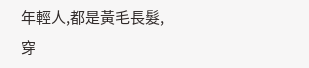年輕人,都是黃毛長髮,穿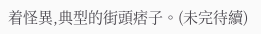着怪異,典型的街頭痞子。(未完待續)